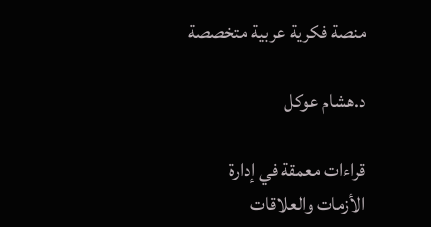منصة فكرية عربية متخصصة

د.هشام عوكل

قراءات معمقة في إدارة الأزمات والعلاقات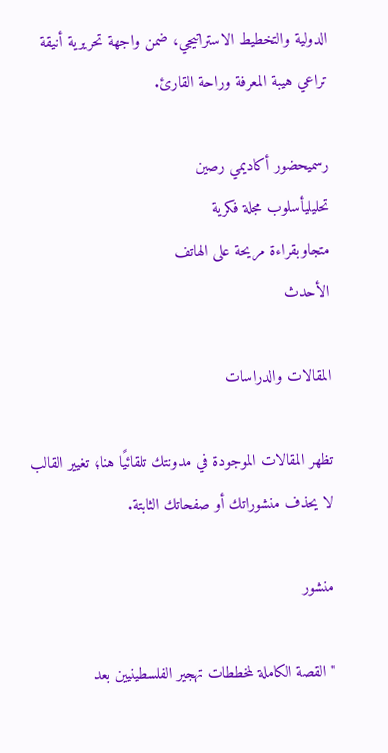الدولية والتخطيط الاستراتيجي، ضمن واجهة تحريرية أنيقة تراعي هيبة المعرفة وراحة القارئ.

رسميحضور أكاديمي رصين
تحليليأسلوب مجلة فكرية
متجاوبقراءة مريحة على الهاتف
الأحدث

المقالات والدراسات

تظهر المقالات الموجودة في مدونتك تلقائيًا هنا؛ تغيير القالب لا يحذف منشوراتك أو صفحاتك الثابتة.

منشور

" القصة الكاملة لمخططات تهجير الفلسطينيين بعد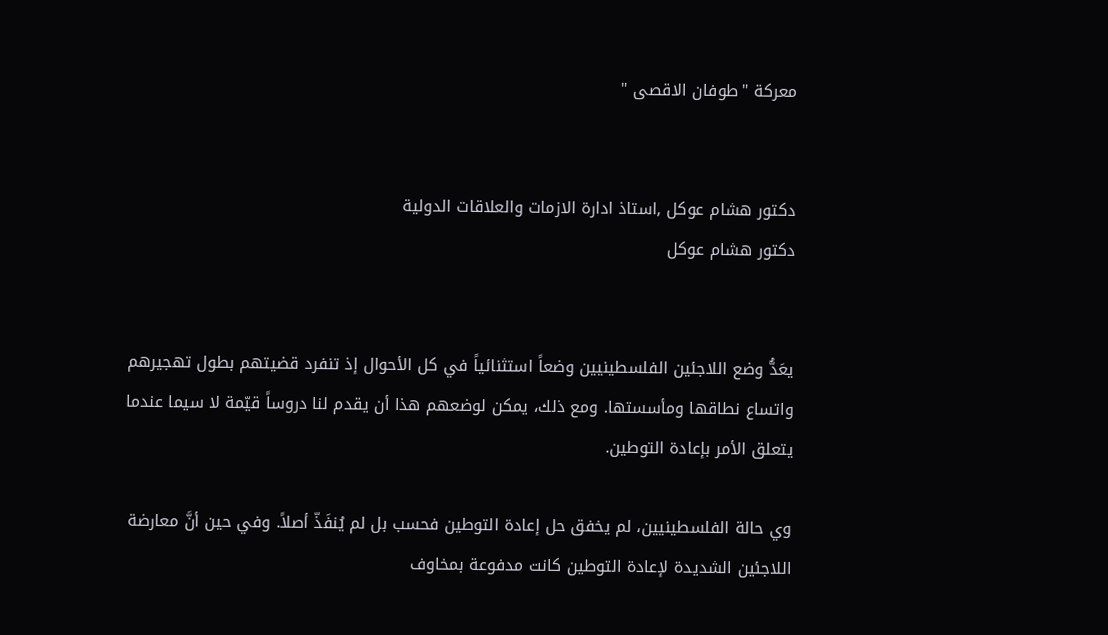معركة "طوفان الاقصى "


دكتور هشام عوكل ٫استاذ ادارة الازمات والعلاقات الدولية
دكتور هشام عوكل


يعَدُّ وضع اللاجئين الفلسطينيين وضعاً استثنائياً في كل الأحوال إذ تنفرد قضيتهم بطول تهجيرهم واتساع نطاقها ومأسستها. ومع ذلك، يمكن لوضعهم هذا أن يقدم لنا دروساً قيّمة لا سيما عندما يتعلق الأمر بإعادة التوطين.

وي حالة الفلسطينيين، لم يخفق حل إعادة التوطين فحسب بل لم يُنفَذّ أصلاً. وفي حين أنَّ معارضة اللاجئين الشديدة لإعادة التوطين كانت مدفوعة بمخاوف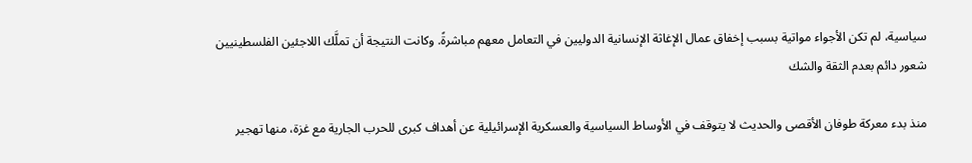سياسية، لم تكن الأجواء مواتية بسبب إخفاق عمال الإغاثة الإنسانية الدوليين في التعامل معهم مباشرةً. وكانت النتيجة أن تملَّك اللاجئين الفلسطينيين شعور دائم بعدم الثقة والشك

منذ بدء معركة طوفان الأقصى والحديث لا يتوقف في الأوساط السياسية والعسكرية الإسرائيلية عن أهداف كبرى للحرب الجارية مع غزة، منها تهجير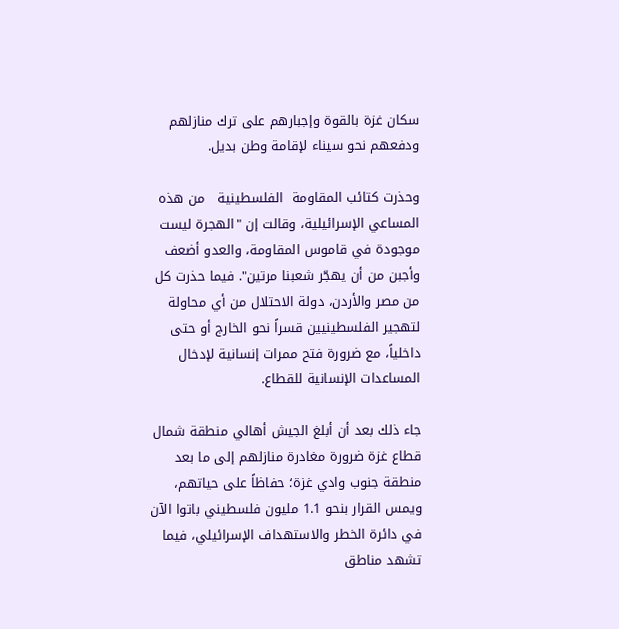سكان غزة بالقوة وإجبارهم على ترك منازلهم ودفعهم نحو سيناء لإقامة وطن بديل.

وحذرت كتائب المقاومة  الفلسطينية   من هذه المساعي الإسرائيلية، وقالت إن "الهجرة ليست موجودة في قاموس المقاومة، والعدو أضعف وأجبن من أن يهجّر شعبنا مرتين". فيما حذرت كل من مصر والأردن، دولة الاحتلال من أي محاولة لتهجير الفلسطينيين قسراً نحو الخارج أو حتى داخلياً، مع ضرورة فتح ممرات إنسانية لإدخال المساعدات الإنسانية للقطاع.

جاء ذلك بعد أن أبلغ الجيش أهالي منطقة شمال قطاع غزة ضرورة مغادرة منازلهم إلى ما بعد منطقة جنوب وادي غزة؛ حفاظاً على حياتهم، ويمس القرار بنحو 1.1 مليون فلسطيني باتوا الآن في دائرة الخطر والاستهداف الإسرائيلي، فيما تشهد مناطق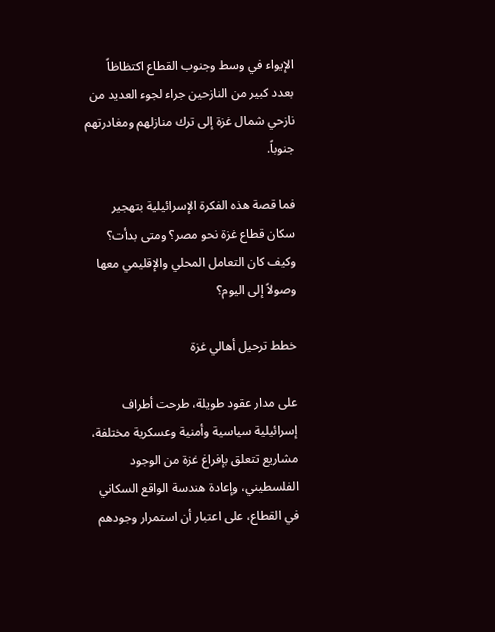الإيواء في وسط وجنوب القطاع اكتظاظاً بعدد كبير من النازحين جراء لجوء العديد من نازحي شمال غزة إلى ترك منازلهم ومغادرتهم جنوباً.

فما قصة هذه الفكرة الإسرائيلية بتهجير سكان قطاع غزة نحو مصر؟ ومتى بدأت؟ وكيف كان التعامل المحلي والإقليمي معها وصولاً إلى اليوم؟

خطط ترحيل أهالي غزة

على مدار عقود طويلة، طرحت أطراف إسرائيلية سياسية وأمنية وعسكرية مختلفة، مشاريع تتعلق بإفراغ غزة من الوجود الفلسطيني، وإعادة هندسة الواقع السكاني في القطاع، على اعتبار أن استمرار وجودهم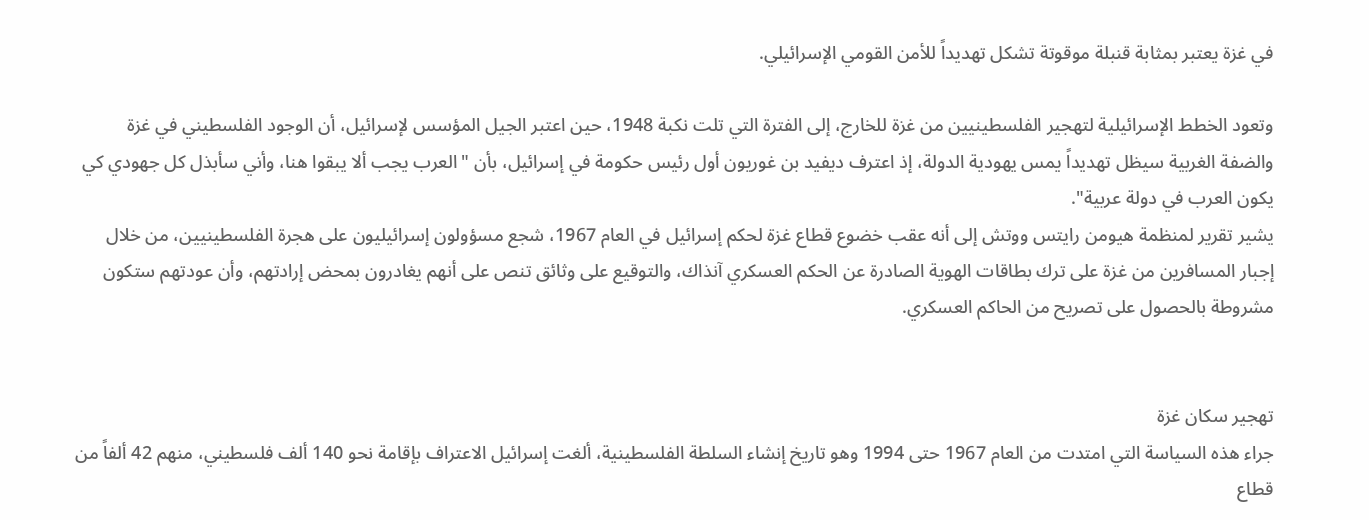في غزة يعتبر بمثابة قنبلة موقوتة تشكل تهديداً للأمن القومي الإسرائيلي.

وتعود الخطط الإسرائيلية لتهجير الفلسطينيين من غزة للخارج، إلى الفترة التي تلت نكبة 1948، حين اعتبر الجيل المؤسس لإسرائيل، أن الوجود الفلسطيني في غزة والضفة الغربية سيظل تهديداً يمس يهودية الدولة، إذ اعترف ديفيد بن غوريون أول رئيس حكومة في إسرائيل، بأن "العرب يجب ألا يبقوا هنا، وأني سأبذل كل جهودي كي يكون العرب في دولة عربية".
يشير تقرير لمنظمة هيومن رايتس ووتش إلى أنه عقب خضوع قطاع غزة لحكم إسرائيل في العام 1967، شجع مسؤولون إسرائيليون على هجرة الفلسطينيين، من خلال إجبار المسافرين من غزة على ترك بطاقات الهوية الصادرة عن الحكم العسكري آنذاك، والتوقيع على وثائق تنص على أنهم يغادرون بمحض إرادتهم، وأن عودتهم ستكون مشروطة بالحصول على تصريح من الحاكم العسكري.


تهجير سكان غزة
جراء هذه السياسة التي امتدت من العام 1967 حتى 1994 وهو تاريخ إنشاء السلطة الفلسطينية، ألغت إسرائيل الاعتراف بإقامة نحو 140 ألف فلسطيني، منهم 42 ألفاً من قطاع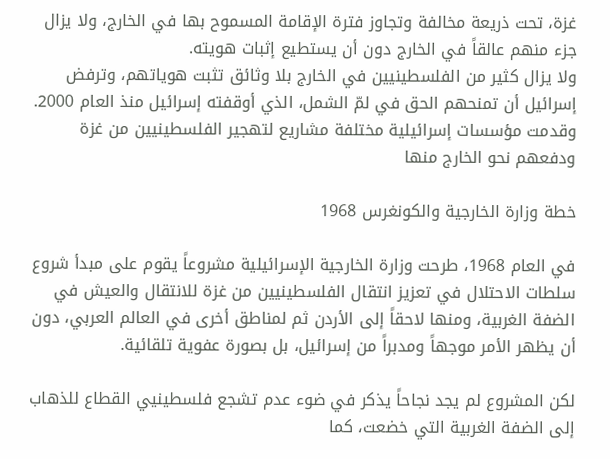غزة، تحت ذريعة مخالفة وتجاوز فترة الإقامة المسموح بها في الخارج، ولا يزال جزء منهم عالقاً في الخارج دون أن يستطيع إثبات هويته.
ولا يزال كثير من الفلسطينيين في الخارج بلا وثائق تثبت هوياتهم، وترفض إسرائيل أن تمنحهم الحق في لمّ الشمل، الذي أوقفته إسرائيل منذ العام 2000.
وقدمت مؤسسات إسرائيلية مختلفة مشاريع لتهجير الفلسطينيين من غزة ودفعهم نحو الخارج منها

خطة وزارة الخارجية والكونغرس 1968

في العام 1968، طرحت وزارة الخارجية الإسرائيلية مشروعاً يقوم على مبدأ شروع سلطات الاحتلال في تعزيز انتقال الفلسطينيين من غزة للانتقال والعيش في الضفة الغربية، ومنها لاحقاً إلى الأردن ثم لمناطق أخرى في العالم العربي، دون أن يظهر الأمر موجهاً ومدبراً من إسرائيل، بل بصورة عفوية تلقائية.

لكن المشروع لم يجد نجاحاً يذكر في ضوء عدم تشجع فلسطينيي القطاع للذهاب إلى الضفة الغربية التي خضعت، كما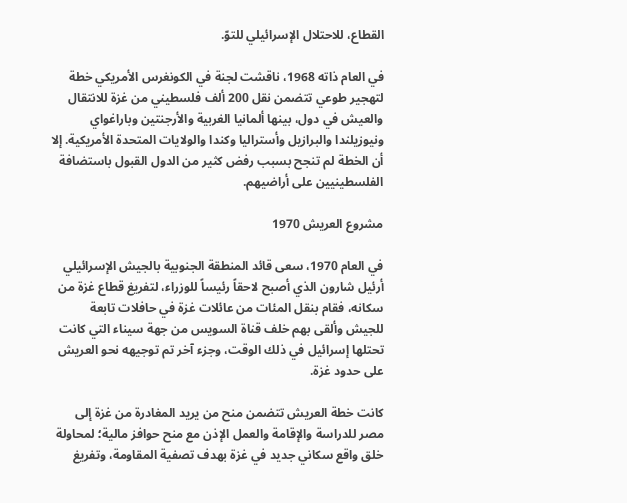القطاع، للاحتلال الإسرائيلي للتوّ.

في العام ذاته 1968، ناقشت لجنة في الكونغرس الأمريكي خطة لتهجير طوعي تتضمن نقل 200 ألف فلسطيني من غزة للانتقال والعيش في دول، بينها ألمانيا الغربية والأرجنتين وباراغواي ونيوزيلندا والبرازيل وأستراليا وكندا والولايات المتحدة الأمريكية. إلا أن الخطة لم تنجح بسبب رفض كثير من الدول القبول باستضافة الفلسطينيين على أراضيهم.

مشروع العريش 1970

في العام 1970، سعى قائد المنطقة الجنوبية بالجيش الإسرائيلي أرئيل شارون الذي أصبح لاحقاً رئيساً للوزراء، لتفريغ قطاع غزة من سكانه، فقام بنقل المئات من عائلات غزة في حافلات تابعة للجيش وألقى بهم خلف قناة السويس من جهة سيناء التي كانت تحتلها إسرائيل في ذلك الوقت، وجزء آخر تم توجيهه نحو العريش على حدود غزة.

كانت خطة العريش تتضمن منح من يريد المغادرة من غزة إلى مصر للدراسة والإقامة والعمل الإذن مع منح حوافز مالية؛ لمحاولة خلق واقع سكاني جديد في غزة بهدف تصفية المقاومة، وتفريغ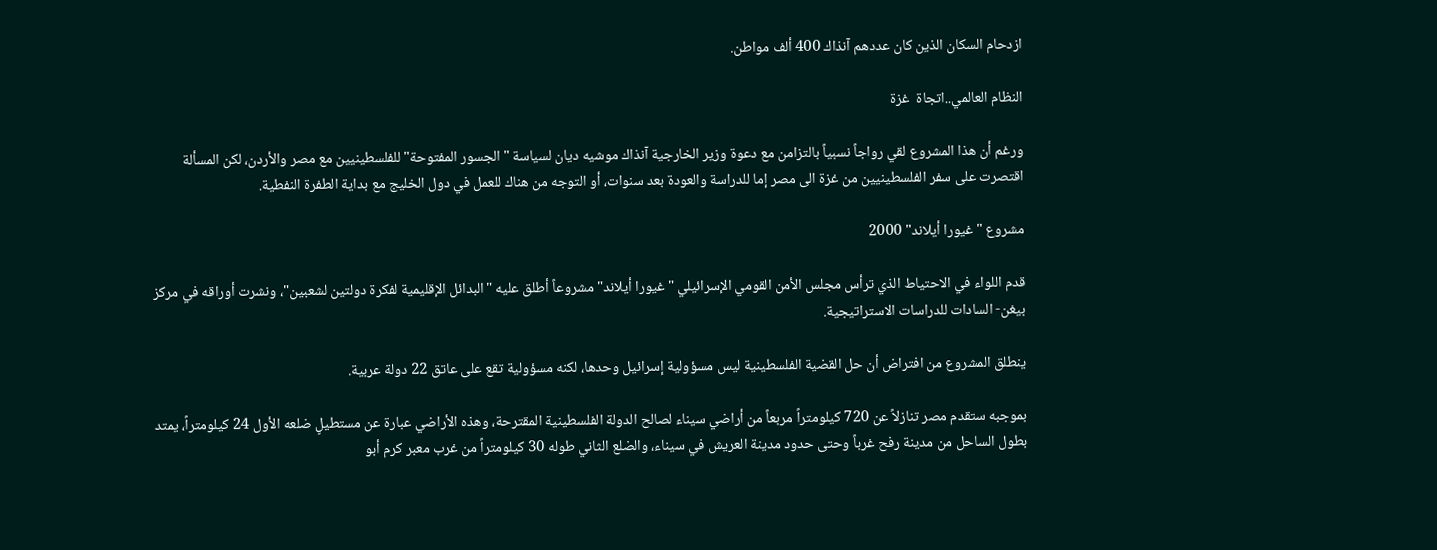ازدحام السكان الذين كان عددهم آنذاك 400 ألف مواطن.

النظام العالمي..اتجاة  غزة

ورغم أن هذا المشروع لقي رواجاً نسبياً بالتزامن مع دعوة وزير الخارجية آنذاك موشيه ديان لسياسة "الجسور المفتوحة" للفلسطينيين مع مصر والأردن، لكن المسألة اقتصرت على سفر الفلسطينيين من غزة الى مصر إما للدراسة والعودة بعد سنوات، أو التوجه من هناك للعمل في دول الخليج مع بداية الطفرة النفطية.

مشروع "غيورا أيلاند" 2000

قدم اللواء في الاحتياط الذي ترأس مجلس الأمن القومي الإسرائيلي "غيورا أيلاند" مشروعاً أطلق عليه "البدائل الإقليمية لفكرة دولتين لشعبين"، ونشرت أوراقه في مركز بيغن- السادات للدراسات الاستراتيجية.

ينطلق المشروع من افتراض أن حل القضية الفلسطينية ليس مسؤولية إسرائيل وحدها، لكنه مسؤولية تقع على عاتق 22 دولة عربية.

بموجبه ستقدم مصر تنازلاً عن 720 كيلومتراً مربعاً من أراضي سيناء لصالح الدولة الفلسطينية المقترحة، وهذه الأراضي عبارة عن مستطيلٍ ضلعه الأول 24 كيلومتراً، يمتد بطول الساحل من مدينة رفح غرباً وحتى حدود مدينة العريش في سيناء، والضلع الثاني طوله 30 كيلومتراً من غرب معبر كرم أبو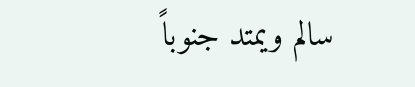سالم ويمتد جنوباً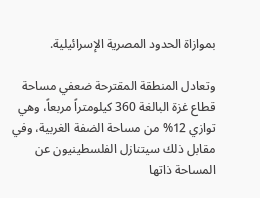بموازاة الحدود المصرية الإسرائيلية.

وتعادل المنطقة المقترحة ضعفي مساحة قطاع غزة البالغة 360 كيلومتراً مربعاً، وهي توازي 12% من مساحة الضفة الغربية، وفي مقابل ذلك سيتنازل الفلسطينيون عن المساحة ذاتها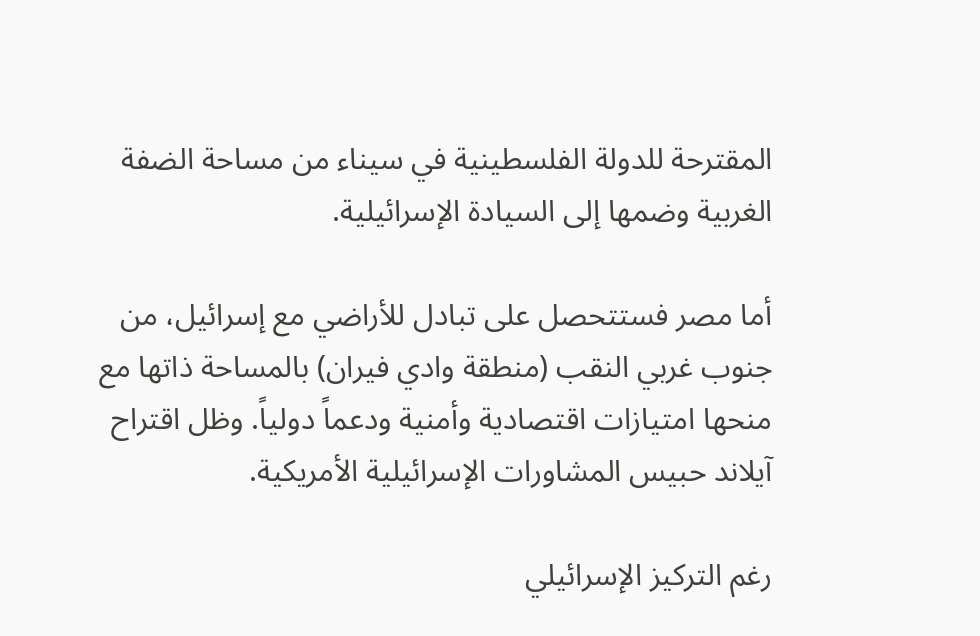المقترحة للدولة الفلسطينية في سيناء من مساحة الضفة الغربية وضمها إلى السيادة الإسرائيلية.

أما مصر فستتحصل على تبادل للأراضي مع إسرائيل، من جنوب غربي النقب (منطقة وادي فيران) بالمساحة ذاتها مع منحها امتيازات اقتصادية وأمنية ودعماً دولياً. وظل اقتراح آيلاند حبيس المشاورات الإسرائيلية الأمريكية.

رغم التركيز الإسرائيلي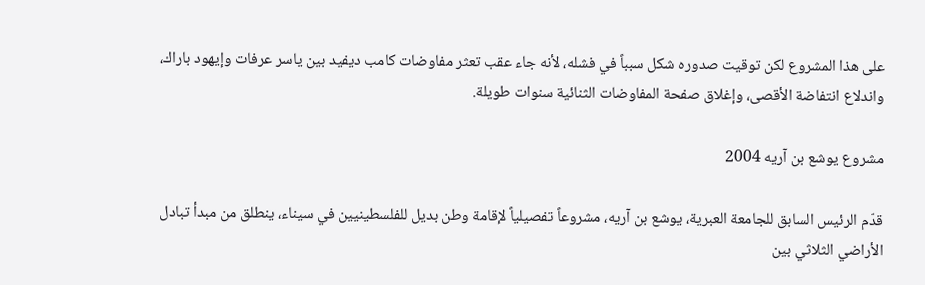على هذا المشروع لكن توقيت صدوره شكل سبباً في فشله، لأنه جاء عقب تعثر مفاوضات كامب ديفيد بين ياسر عرفات وإيهود باراك، واندلاع انتفاضة الأقصى، وإغلاق صفحة المفاوضات الثنائية سنوات طويلة.

مشروع يوشع بن آريه 2004

قدّم الرئيس السابق للجامعة العبرية، يوشع بن آريه، مشروعاً تفصيلياً لإقامة وطن بديل للفلسطينيين في سيناء، ينطلق من مبدأ تبادل الأراضي الثلاثي بين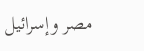مصر وإسرائيل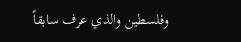وفلسطين والذي عرف سابقاً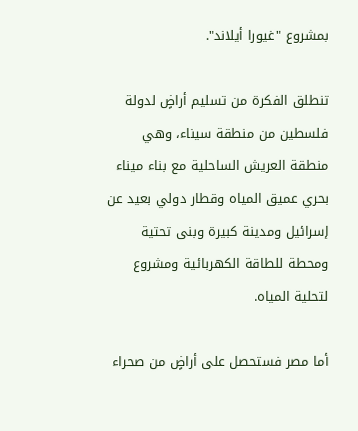بمشروع "غيورا أيلاند".

تنطلق الفكرة من تسليم أراضٍ لدولة فلسطين من منطقة سيناء، وهي منطقة العريش الساحلية مع بناء ميناء بحري عميق المياه وقطار دولي بعيد عن إسرائيل ومدينة كبيرة وبنى تحتية ومحطة للطاقة الكهربائية ومشروع لتحلية المياه.

أما مصر فستحصل على أراضٍ من صحراء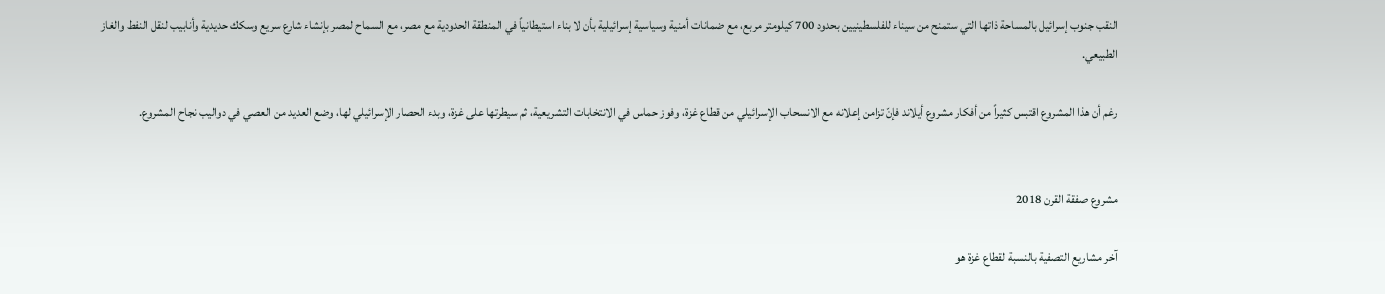النقب جنوب إسرائيل بالمساحة ذاتها التي ستمنح من سيناء للفلسطينيين بحدود 700 كيلومتر مربع، مع ضمانات أمنية وسياسية إسرائيلية بأن لا بناء استيطانياً في المنطقة الحدودية مع مصر، مع السماح لمصر بإنشاء شارع سريع وسكك حديدية وأنابيب لنقل النفط والغاز الطبيعي.

رغم أن هذا المشروع اقتبس كثيراً من أفكار مشروع أيلاند فإنّ تزامن إعلانه مع الانسحاب الإسرائيلي من قطاع غزة، وفوز حماس في الانتخابات التشريعية، ثم سيطرتها على غزة، وبدء الحصار الإسرائيلي لها، وضع العديد من العصي في دواليب نجاح المشروع.


مشروع صفقة القرن 2018

آخر مشاريع التصفية بالنسبة لقطاع غزة هو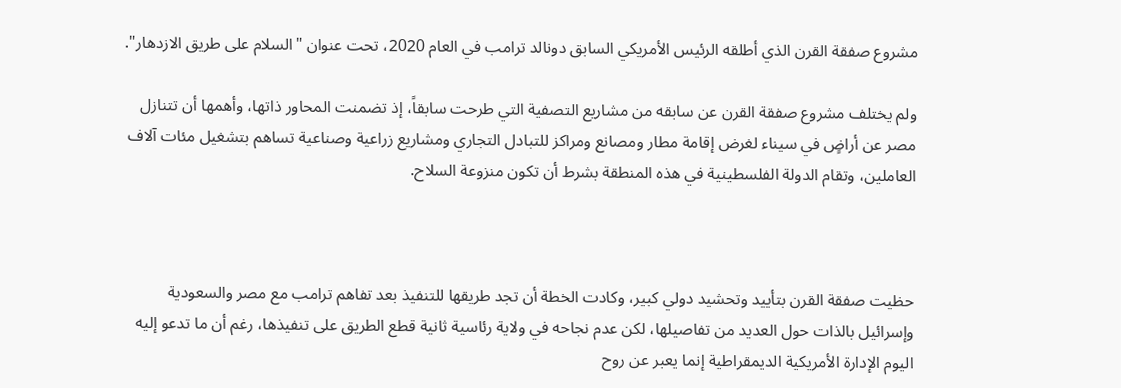مشروع صفقة القرن الذي أطلقه الرئيس الأمريكي السابق دونالد ترامب في العام 2020، تحت عنوان "السلام على طريق الازدهار".

ولم يختلف مشروع صفقة القرن عن سابقه من مشاريع التصفية التي طرحت سابقاً، إذ تضمنت المحاور ذاتها، وأهمها أن تتنازل مصر عن أراضٍ في سيناء لغرض إقامة مطار ومصانع ومراكز للتبادل التجاري ومشاريع زراعية وصناعية تساهم بتشغيل مئات آلاف العاملين، وتقام الدولة الفلسطينية في هذه المنطقة بشرط أن تكون منزوعة السلاح.



حظيت صفقة القرن بتأييد وتحشيد دولي كبير، وكادت الخطة أن تجد طريقها للتنفيذ بعد تفاهم ترامب مع مصر والسعودية وإسرائيل بالذات حول العديد من تفاصيلها، لكن عدم نجاحه في ولاية رئاسية ثانية قطع الطريق على تنفيذها، رغم أن ما تدعو إليه اليوم الإدارة الأمريكية الديمقراطية إنما يعبر عن روح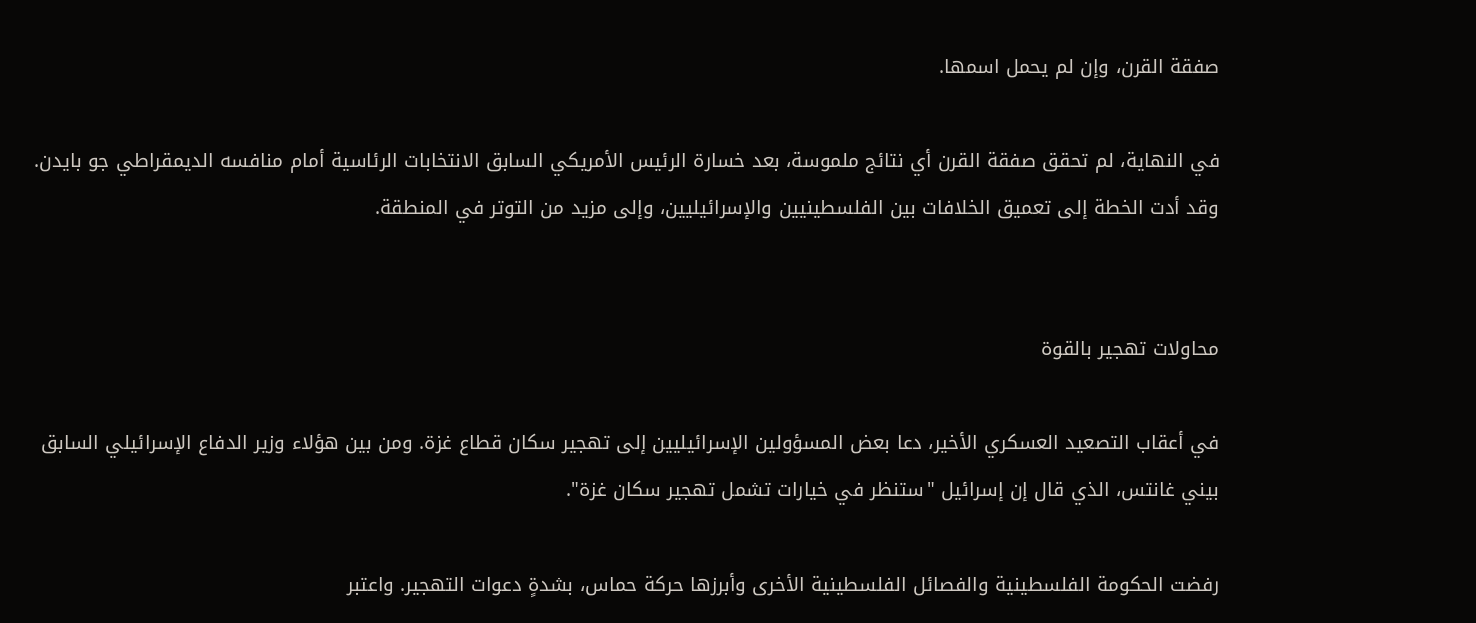صفقة القرن، وإن لم يحمل اسمها.

في النهاية، لم تحقق صفقة القرن أي نتائج ملموسة، بعد خسارة الرئيس الأمريكي السابق الانتخابات الرئاسية أمام منافسه الديمقراطي جو بايدن. وقد أدت الخطة إلى تعميق الخلافات بين الفلسطينيين والإسرائيليين، وإلى مزيد من التوتر في المنطقة.


محاولات تهجير بالقوة

في أعقاب التصعيد العسكري الأخير، دعا بعض المسؤولين الإسرائيليين إلى تهجير سكان قطاع غزة. ومن بين هؤلاء وزير الدفاع الإسرائيلي السابق بيني غانتس، الذي قال إن إسرائيل "ستنظر في خيارات تشمل تهجير سكان غزة".

رفضت الحكومة الفلسطينية والفصائل الفلسطينية الأخرى وأبرزها حركة حماس، بشدةٍ دعوات التهجير. واعتبر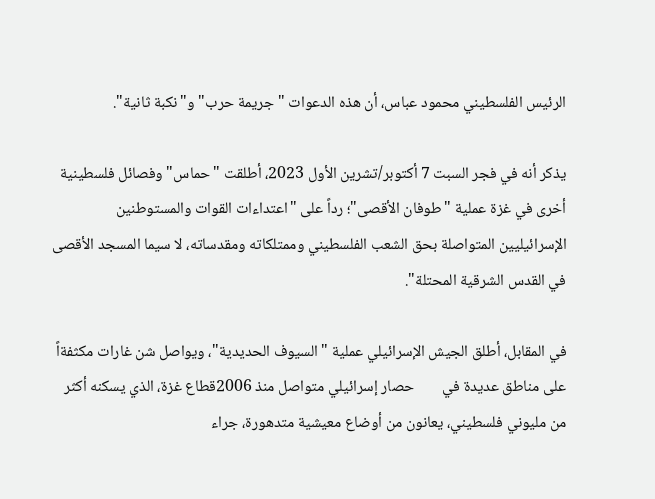الرئيس الفلسطيني محمود عباس، أن هذه الدعوات "جريمة حرب" و"نكبة ثانية".

يذكر أنه في فجر السبت 7 أكتوبر/تشرين الأول 2023، أطلقت "حماس" وفصائل فلسطينية أخرى في غزة عملية "طوفان الأقصى"؛ رداً على "اعتداءات القوات والمستوطنين الإسرائيليين المتواصلة بحق الشعب الفلسطيني وممتلكاته ومقدساته، لا سيما المسجد الأقصى في القدس الشرقية المحتلة".

في المقابل، أطلق الجيش الإسرائيلي عملية "السيوف الحديدية"، ويواصل شن غارات مكثفةاً على مناطق عديدة في        حصار إسرائيلي متواصل منذ 2006قطاع غزة، الذي يسكنه أكثر من مليوني فلسطيني، يعانون من أوضاع معيشية متدهورة، جراء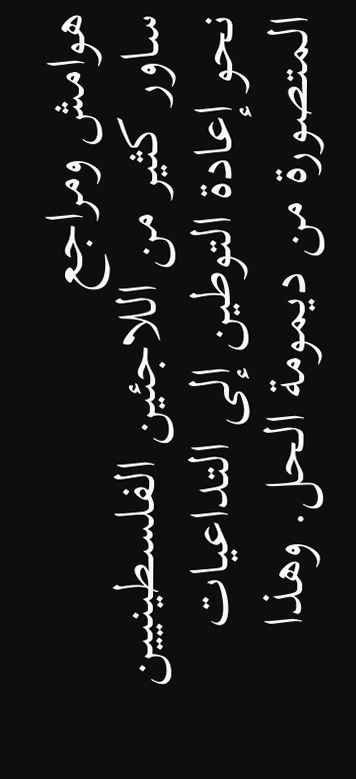هوامش ومراجع
ساور كثير من اللاجئين الفلسطينيين نحو إعادة التوطين إلى التداعيات المتصورة من ديمومة الحل. وهذا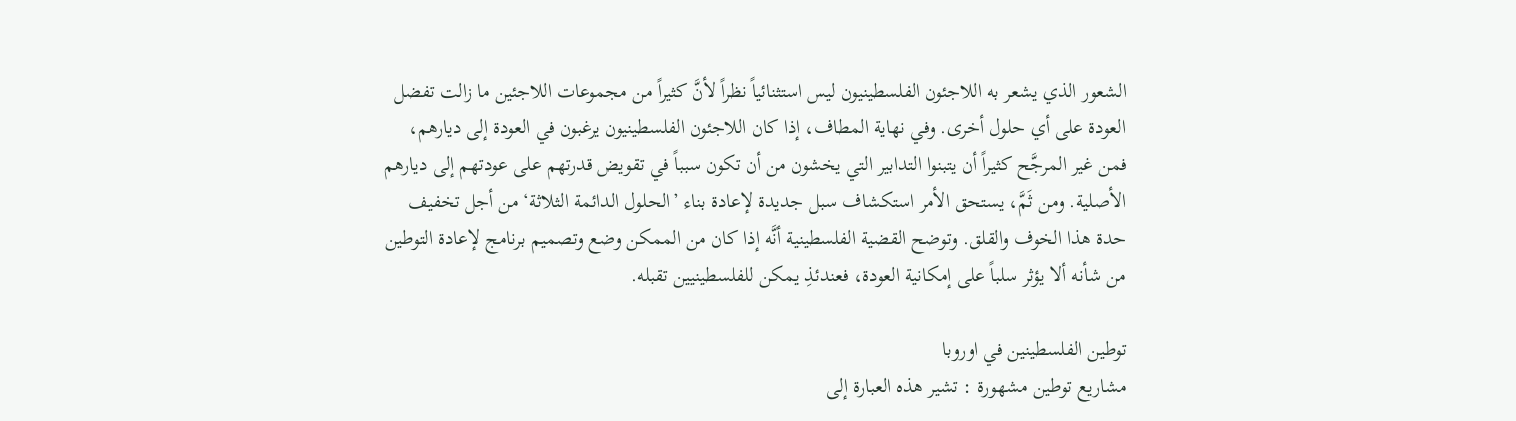الشعور الذي يشعر به اللاجئون الفلسطينيون ليس استثنائياً نظراً لأنَّ كثيراً من مجموعات اللاجئين ما زالت تفضل العودة على أي حلول أخرى. وفي نهاية المطاف، إذا كان اللاجئون الفلسطينيون يرغبون في العودة إلى ديارهم، فمن غير المرجَّح كثيراً أن يتبنوا التدابير التي يخشون من أن تكون سبباً في تقويض قدرتهم على عودتهم إلى ديارهم الأصلية. ومن ثَمَّ، يستحق الأمر استكشاف سبل جديدة لإعادة بناء ’الحلول الدائمة الثلاثة‘ من أجل تخفيف حدة هذا الخوف والقلق. وتوضح القضية الفلسطينية أنَّه إذا كان من الممكن وضع وتصميم برنامج لإعادة التوطين من شأنه ألا يؤثر سلباً على إمكانية العودة، فعندئذِ يمكن للفلسطينيين تقبله.

توطين الفلسطينين في اوروبا
مشاريع توطين مشهورة : تشير هذه العبارة إلى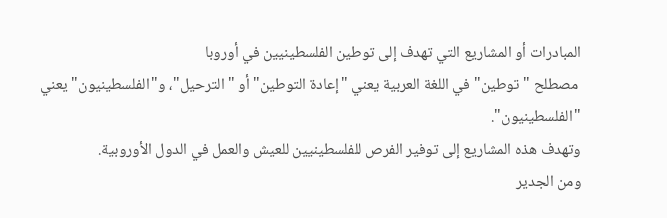المبادرات أو المشاريع التي تهدف إلى توطين الفلسطينيين في أوروبا
 مصطلح "توطين" في اللغة العربية يعني "إعادة التوطين" أو "الترحيل"، و"الفلسطينيون" يعني "الفلسطينيون".
وتهدف هذه المشاريع إلى توفير الفرص للفلسطينيين للعيش والعمل في الدول الأوروبية.
ومن الجدير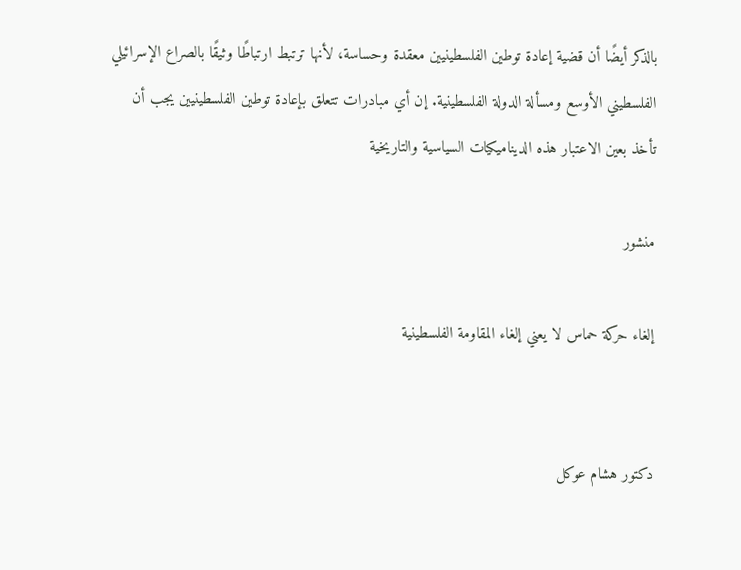بالذكر أيضًا أن قضية إعادة توطين الفلسطينيين معقدة وحساسة، لأنها ترتبط ارتباطًا وثيقًا بالصراع الإسرائيلي الفلسطيني الأوسع ومسألة الدولة الفلسطينية. إن أي مبادرات تتعلق بإعادة توطين الفلسطينيين يجب أن تأخذ بعين الاعتبار هذه الديناميكيات السياسية والتاريخية

منشور

إلغاء حركة حماس لا يعني إلغاء المقاومة الفلسطينية


دكتور هشام عوكل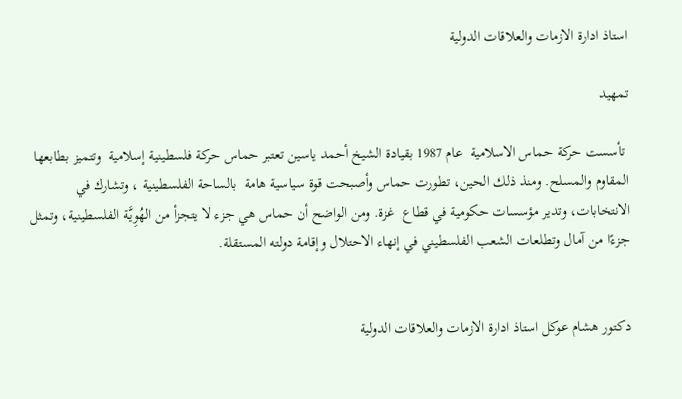استاذ ادارة الازمات والعلاقات الدولية

تمهيد

 تأسست حركة حماس الاسلامية  عام 1987 بقيادة الشيخ أحمد ياسين تعتبر حماس حركة فلسطينية إسلامية  وتتميز بطابعها المقاوم والمسلح. ومنذ ذلك الحين، تطورت حماس وأصبحت قوة سياسية هامة  بالساحة الفلسطينية ، وتشارك في الانتخابات، وتدير مؤسسات حكومية في قطاع  غزة. ومن الواضح أن حماس هي جزء لا يتجزأ من الهُوِيَّة الفلسطينية، وتمثل جزءًا من آمال وتطلعات الشعب الفلسطيني في إنهاء الاحتلال وإقامة دولته المستقلة.


دكتور هشام عوكل استاذ ادارة الازمات والعلاقات الدولية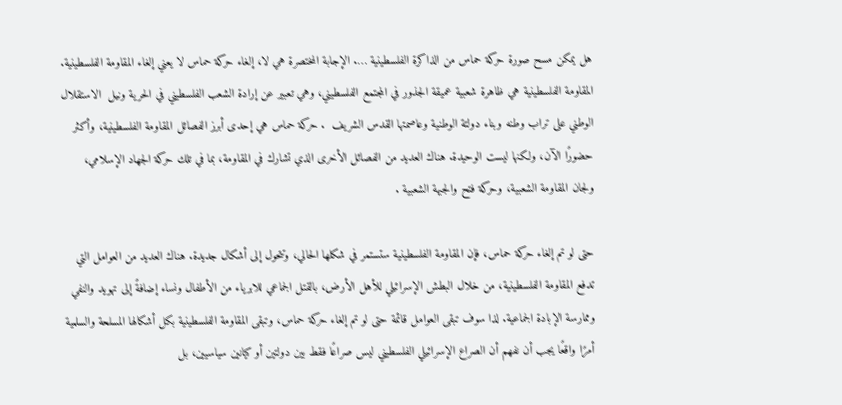هل يمكن مسح صورة حركة حماس من الذاكرة الفلسطينية …. الإجابة المختصرة هي لا، إلغاء حركة حماس لا يعني إلغاء المقاومة الفلسطينية. المقاومة الفلسطينية هي ظاهرة شعبية عميقة الجذور في المجتمع الفلسطيني، وهي تعبير عن إرادة الشعب الفلسطيني في الحرية ونيل  الاستقلال الوطني على تراب وطنه وبناء دولتة الوطنية وعاصمتها القدس الشريف  . حركة حماس هي إحدى أبرز الفصائل المقاومة الفلسطينية، وأكثر حضورًا الآن، ولكنها ليست الوحيدة. هناك العديد من الفصائل الأخرى الذي تشارك في المقاومة، بما في تلك حركة الجهاد الإسلامي، ولجان المقاومة الشعبية، وحركة فتح والجبهة الشعبية .

حتى لو تم إلغاء حركة حماس، فإن المقاومة الفلسطينية ستستمر في شكلها الحالي، وتتحول إلى أشكال جديدة. هناك العديد من العوامل التي تدفع المقاومة الفلسطينية، من خلال البطش الإسرائيلي للأهل الأرض، بالقتل الجماعي للابرياء من الأطفال ونساء إضافةً إلى تهويد والنفي وممارسة الإبادة الجماعية. لذا سوف تبقى العوامل قائمة حتى لو تم إلغاء حركة حماس، وتبقى المقاومة الفلسطينية بكل أشكالها المسلحة والسلمية أمرًا واقعًا يجب أن نفهم أن الصراع الإسرائيلي الفلسطيني ليس صراعًا فقط بين دولتين أو كيانين سياسيين، بل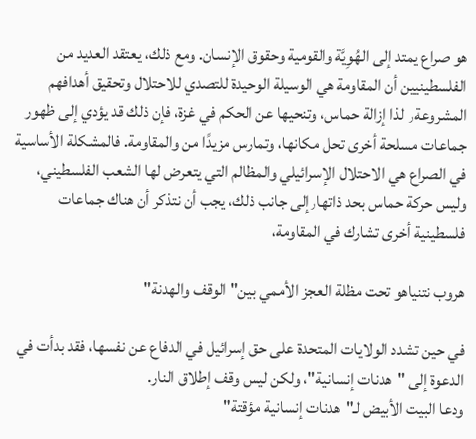هو صراع يمتد إلى الهُوِيَّة والقومية وحقوق الإنسان. ومع ذلك، يعتقد العديد من الفلسطينيين أن المقاومة هي الوسيلة الوحيدة للتصدي للاحتلال وتحقيق أهدافهم المشروعة٫ لذا إزالة حماس، وتنحيها عن الحكم في غزة، فإن ذلك قد يؤدي إلى ظهور جماعات مسلحة أخرى تحل مكانها، وتمارس مزيدًا من والمقاومة. فالمشكلة الأساسية في الصراع هي الاحتلال الإسرائيلي والمظالم التي يتعرض لها الشعب الفلسطيني، وليس حركة حماس بحد ذاتها٫إلى جانب ذلك، يجب أن نتذكر أن هناك جماعات فلسطينية أخرى تشارك في المقاومة،

هروب نتنياهو تحت مظلة العجز الأممي بين" الوقف والهدنة"

في حين تشدد الولايات المتحدة على حق إسرائيل في الدفاع عن نفسها، فقد بدأت في الدعوة إلى "هدنات إنسانية"، ولكن ليس وقف إطلاق النار.
ودعا البيت الأبيض لـ"هدنات إنسانية مؤقتة"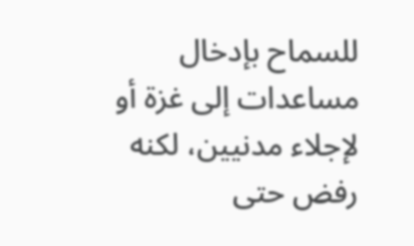للسماح بإدخال مساعدات إلى غزة أو لإجلاء مدنيين، لكنه رفض حتى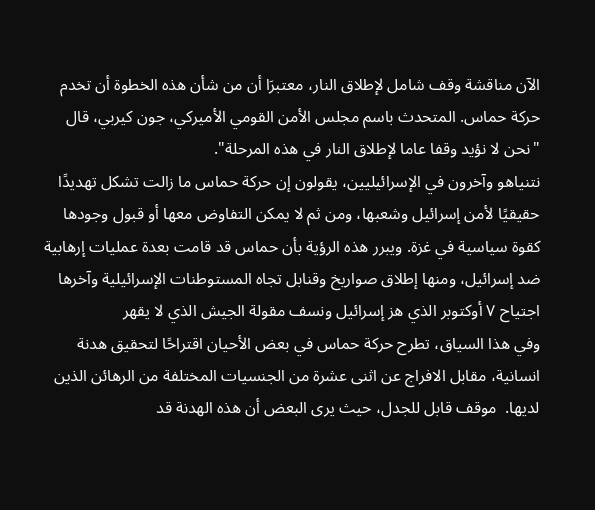الآن مناقشة وقف شامل لإطلاق النار، معتبرَا أن من شأن هذه الخطوة أن تخدم حركة حماس. المتحدث باسم مجلس الأمن القومي الأميركي، جون كيربي، قال "نحن لا نؤيد وقفا عاما لإطلاق النار في هذه المرحلة".
نتنياهو وآخرون في الإسرائيليين، يقولون إن حركة حماس ما زالت تشكل تهديدًا حقيقيًا لأمن إسرائيل وشعبها، ومن ثم لا يمكن التفاوض معها أو قبول وجودها كقوة سياسية في غزة. ويبرر هذه الرؤية بأن حماس قد قامت بعدة عمليات إرهابية ضد إسرائيل، ومنها إطلاق صواريخ وقنابل تجاه المستوطنات الإسرائيلية وآخرها اجتياح ٧ أوكتوبر الذي هز إسرائيل ونسف مقولة الجيش الذي لا يقهر
وفي هذا السياق، تطرح حركة حماس في بعض الأحيان اقتراحًا لتحقيق هدنة انسانية، مقابل الافراج عن اثنى عشرة من الجنسيات المختلفة من الرهائن الذين لديها.  موقف قابل للجدل، حيث يرى البعض أن هذه الهدنة قد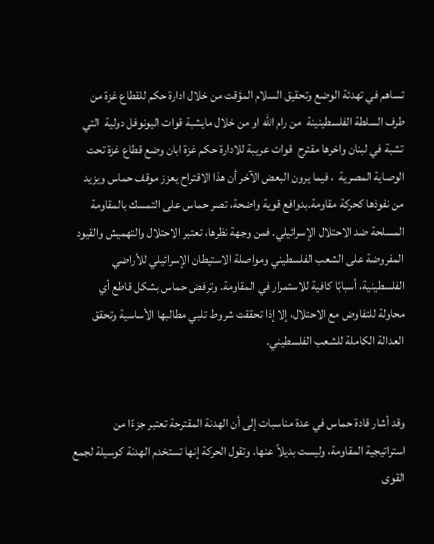تساهم في تهدئة الوضع وتحقيق السلام المؤقت من خلال ادارة حكم للقطاع غزة من طرف السلطة الفلسطينينة  من رام الله او من خلال مايشبة قوات اليونوفل دولية  التي تشبة في لبنان واخرها مقترح  قوات عريبة للادارة حكم غزة ابان وضع قطاع غزة تحت الوصاية المصرية  ، فيما يرون البعض الآخر أن هذا الاقتراح يعزز موقف حماس ويزيد من نفوذها كحركة مقاومة.بدوافع قوية واضحة، تصر حماس على التمسك بالمقاومة المسلحة ضد الاحتلال الإسرائيلي. فمن وجهة نظرها، تعتبر الاحتلال والتهميش والقيود المفروضة على الشعب الفلسطيني ومواصلة الاستيطان الإسرائيلي للأراضي الفلسطينية، أسبابًا كافية للاستمرار في المقاومة. وترفض حماس بشكل قاطع أي محاولة للتفاوض مع الاحتلال، إلا إذا تحققت شروط تلبي مطالبها الأساسية وتحقق العدالة الكاملة للشعب الفلسطيني.


وقد أشار قادة حماس في عدة مناسبات إلى أن الهدنة المقترحة تعتبر جزءًا من استراتيجية المقاومة، وليست بديلاً عنها. وتقول الحركة إنها تستخدم الهدنة كوسيلة لجمع القوى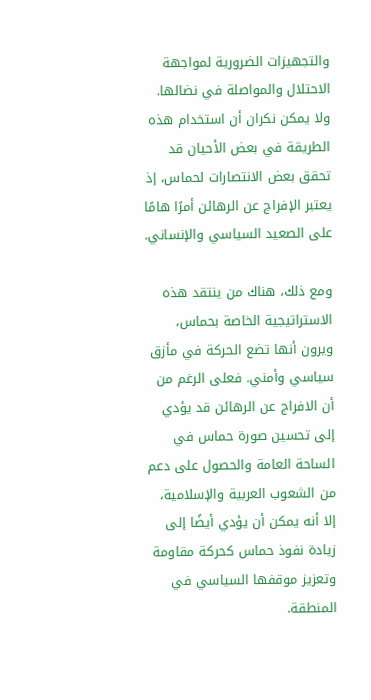والتجهيزات الضرورية لمواجهة الاحتلال والمواصلة في نضالها. ولا يمكن نكران أن استخدام هذه الطريقة في بعض الأحيان قد تحقق بعض الانتصارات لحماس، إذ يعتبر الإفراج عن الرهائن أمرًا هامًا على الصعيد السياسي والإنساني.

ومع ذلك، هناك من ينتقد هذه الاستراتيجية الخاصة بحماس، ويرون أنها تضع الحركة في مأزق سياسي وأمني. فعلى الرغم من أن الافراج عن الرهائن قد يؤدي إلى تحسين صورة حماس في الساحة العامة والحصول على دعم من الشعوب العربية والإسلامية، إلا أنه يمكن أن يؤدي أيضًا إلى زيادة نفوذ حماس كحركة مقاومة وتعزيز موقفها السياسي في المنطقة.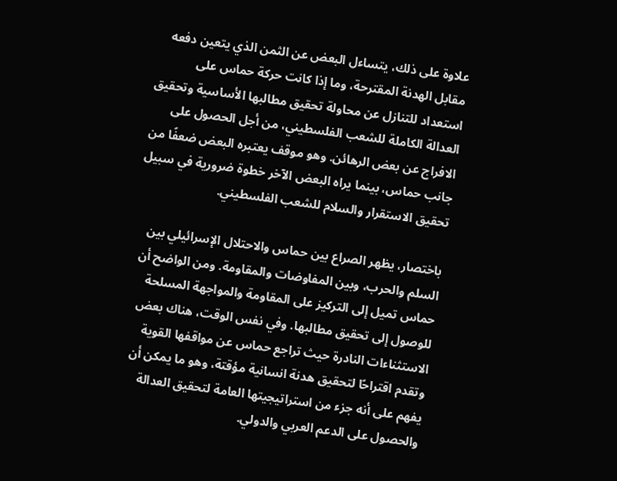علاوة على ذلك، يتساءل البعض عن الثمن الذي يتعين دفعه مقابل الهدنة المقترحة، وما إذا كانت حركة حماس على استعداد للتنازل عن محاولة تحقيق مطالبها الأساسية وتحقيق العدالة الكاملة للشعب الفلسطيني، من أجل الحصول على الافراج عن بعض الرهائن. وهو موقف يعتبره البعض ضعفًا من جانب حماس، بينما يراه البعض الآخر خطوة ضرورية في سبيل تحقيق الاستقرار والسلام للشعب الفلسطيني.

باختصار، يظهر الصراع بين حماس والاحتلال الإسرائيلي بين السلم والحرب، وبين المفاوضات والمقاومة. ومن الواضح أن حماس تميل إلى التركيز على المقاومة والمواجهة المسلحة للوصول إلى تحقيق مطالبها. وفي نفس الوقت، هناك بعض الاستثناءات النادرة حيث تراجع حماس عن مواقفها القوية وتقدم اقتراحًا لتحقيق هدنة انسانية مؤقتة، وهو ما يمكن أن يفهم على أنه جزء من استراتيجيتها العامة لتحقيق العدالة والحصول على الدعم العربي والدولي.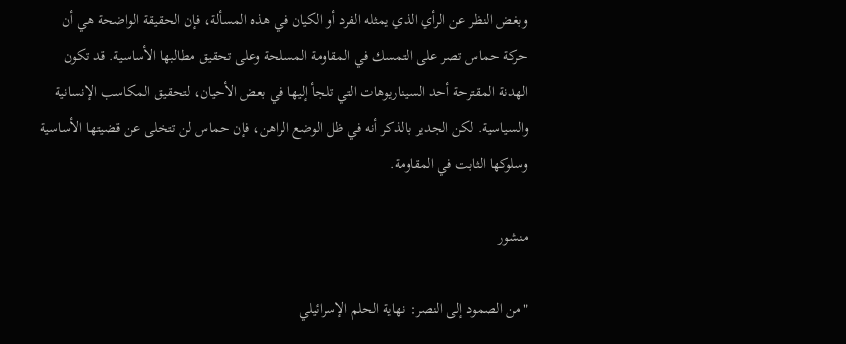وبغض النظر عن الرأي الذي يمثله الفرد أو الكيان في هذه المسألة، فإن الحقيقة الواضحة هي أن حركة حماس تصر على التمسك في المقاومة المسلحة وعلى تحقيق مطالبها الأساسية. قد تكون الهدنة المقترحة أحد السيناريوهات التي تلجأ إليها في بعض الأحيان، لتحقيق المكاسب الإنسانية والسياسية. لكن الجدير بالذكر أنه في ظل الوضع الراهن، فإن حماس لن تتخلى عن قضيتها الأساسية وسلوكها الثابت في المقاومة.

منشور

"من الصمود إلى النصر: نهاية الحلم الإسرائيلي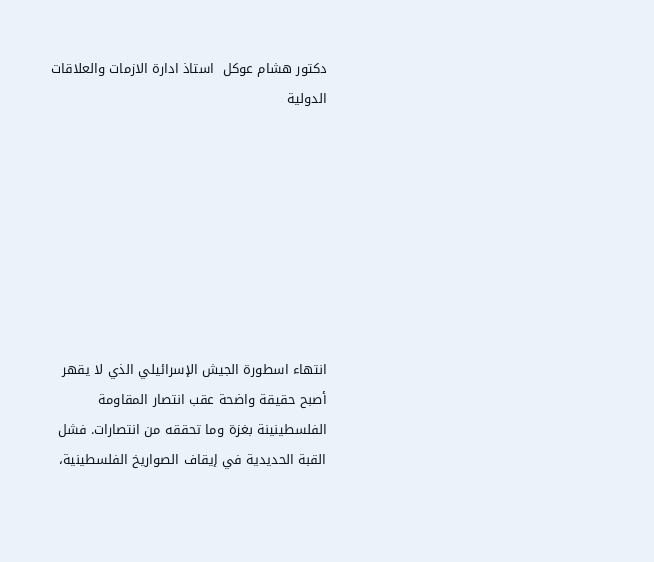دكتور هشام عوكل  استاذ ادارة الازمات والعلاقات الدولية








انتهاء اسطورة الجيش الإسرائيلي الذي لا يقهر أصبح حقيقة واضحة عقب انتصار المقاومة الفلسطينينة بغزة وما تحققه من انتصارات. فشل القبة الحديدية في إيقاف الصواريخ الفلسطينية،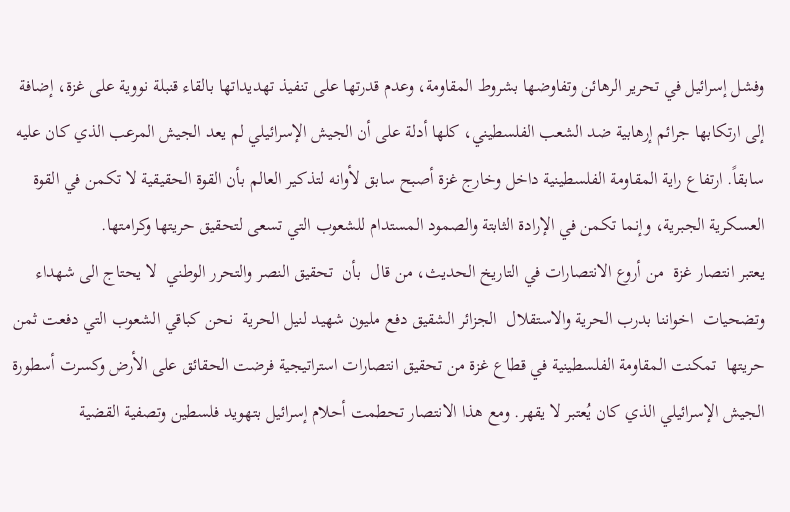وفشل إسرائيل في تحرير الرهائن وتفاوضها بشروط المقاومة، وعدم قدرتها على تنفيذ تهديداتها بالقاء قنبلة نووية على غزة، إضافة إلى ارتكابها جرائم إرهابية ضد الشعب الفلسطيني، كلها أدلة على أن الجيش الإسرائيلي لم يعد الجيش المرعب الذي كان عليه سابقاً. ارتفاع راية المقاومة الفلسطينية داخل وخارج غزة أصبح سابق لأوانه لتذكير العالم بأن القوة الحقيقية لا تكمن في القوة العسكرية الجبرية، وإنما تكمن في الإرادة الثابتة والصمود المستدام للشعوب التي تسعى لتحقيق حريتها وكرامتها.
يعتبر انتصار غزة  من أروع الانتصارات في التاريخ الحديث، من قال  بأن  تحقيق النصر والتحرر الوطني  لا يحتاج الى شهداء وتضحيات  اخواننا بدرب الحرية والاستقلال  الجزائر الشقيق دفع مليون شهيد لنيل الحرية  نحن كباقي الشعوب التي دفعت ثمن حريتها  تمكنت المقاومة الفلسطينية في قطاع غزة من تحقيق انتصارات استراتيجية فرضت الحقائق على الأرض وكسرت أسطورة الجيش الإسرائيلي الذي كان يُعتبر لا يقهر. ومع هذا الانتصار تحطمت أحلام إسرائيل بتهويد فلسطين وتصفية القضية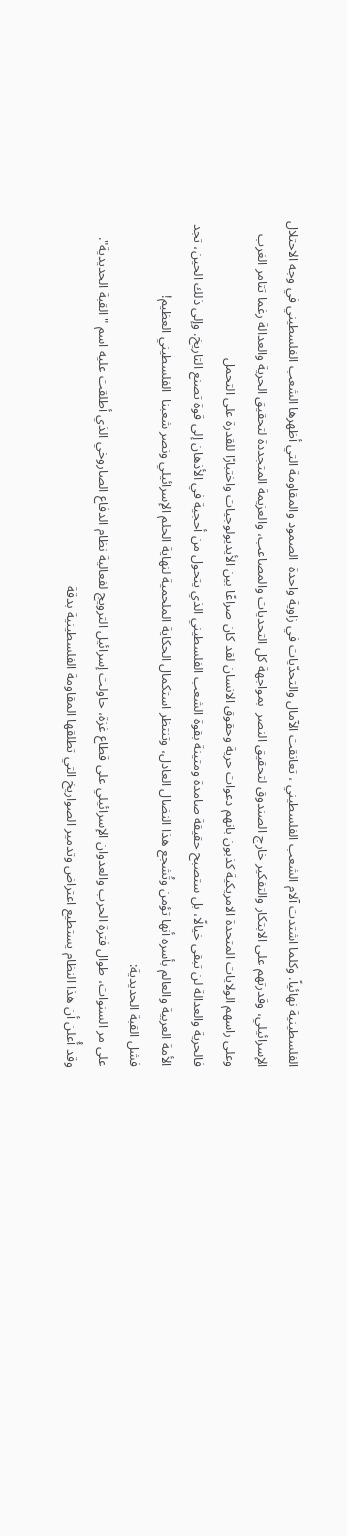الفلسطينية نهائياً. وكلما اشتدت آلام الشعب الفلسطيني ، تعانقت الآمال والتحدّيات في زاوية واحدة  الصمود والمقاومة التي أظهرها الشعب الفلسطيني في وجه الاحتلال الإسرائيلي، وقدرتهم على الابتكار والتفكير خارج الصندوق لتحقيق النصر  بمواجهة كل التحديات والمصاعب، والعزيمة المتجددة لتحقيق الحرية والعدالة رغما تتامر الغرب   وعلى راسهم الولايات المتحدة الامريكية كذبون بانهم دعوات حرية وحقوق الانسان لقد كان صراعًا بين الأيديولوجيات واختبارًا للقدرة على التحمل
فالحرية والعدالة لن تبقى خيالًا، بل ستصبح حقيقة صامدة ومتينة بقوة الشعب الفلسطيني الذي يتحول من أحجية في الأذهان إلى قوة تصنع التاريخ. وإلى ذلك الحين، تجد الأمة العربية والعالم بأسره أنها تؤمن وتُشجع هذا النضال العادل، وتنتظر استكمال الحكاية الملحمية لنهاية الحلم الإسرائيلي ونصر شعبنا  الفلسطيني العظيم!
فشل القبة الحديدية:
على مر السنوات، طوال فترة الحرب والعدوان الإسرائيلي على قطاع غزة، حاولت إسرائيل الترويج لفعالية نظام الدفاع الصاروخي الذي أطلقت عليه اسم "القبة الحديدية". وقد أُعلن أن هذا النظام يستطيع اعتراض وتدمير الصواريخ التي تطلقها المقاومة الفلسطينية بدقة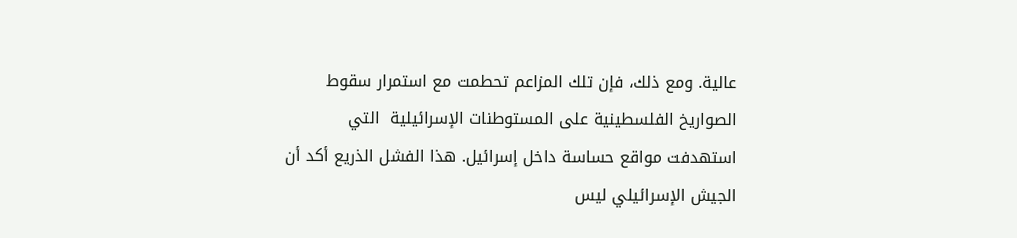عالية. ومع ذلك، فإن تلك المزاعم تحطمت مع استمرار سقوط الصواريخ الفلسطينية على المستوطنات الإسرائيلية  التي استهدفت مواقع حساسة داخل إسرائيل. هذا الفشل الذريع أكد أن الجيش الإسرائيلي ليس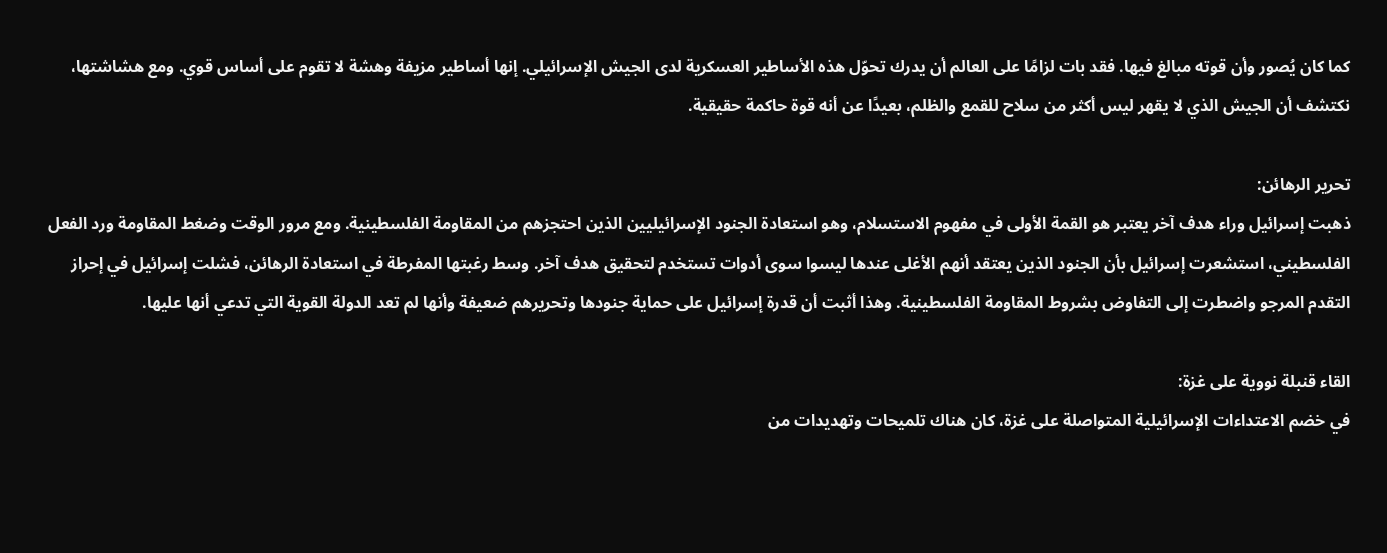كما كان يُصور وأن قوته مبالغ فيها. فقد بات لزامًا على العالم أن يدرك تحوّل هذه الأساطير العسكرية لدى الجيش الإسرائيلي. إنها أساطير مزيفة وهشة لا تقوم على أساس قوي. ومع هشاشتها، نكتشف أن الجيش الذي لا يقهر ليس أكثر من سلاح للقمع والظلم، بعيدًا عن أنه قوة حاكمة حقيقية.

تحرير الرهائن:
ذهبت إسرائيل وراء هدف آخر يعتبر هو القمة الأولى في مفهوم الاستسلام، وهو استعادة الجنود الإسرائيليين الذين احتجزهم من المقاومة الفلسطينية. ومع مرور الوقت وضغط المقاومة ورد الفعل الفلسطيني، استشعرت إسرائيل بأن الجنود الذين يعتقد أنهم الأغلى عندها ليسوا سوى أدوات تستخدم لتحقيق هدف آخر. وسط رغبتها المفرطة في استعادة الرهائن، فشلت إسرائيل في إحراز التقدم المرجو واضطرت إلى التفاوض بشروط المقاومة الفلسطينية. وهذا أثبت أن قدرة إسرائيل على حماية جنودها وتحريرهم ضعيفة وأنها لم تعد الدولة القوية التي تدعي أنها عليها.

القاء قنبلة نووية على غزة:
في خضم الاعتداءات الإسرائيلية المتواصلة على غزة، كان هناك تلميحات وتهديدات من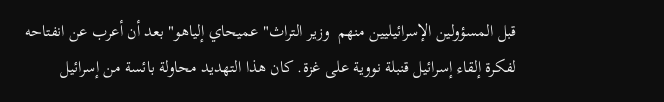قبل المسؤولين الإسرائيليين منهم  وزير التراث" عميحاي إلياهو" بعد أن أعرب عن انفتاحه لفكرة إلقاء إسرائيل قنبلة نووية على غزة. كان هذا التهديد محاولة بائسة من إسرائيل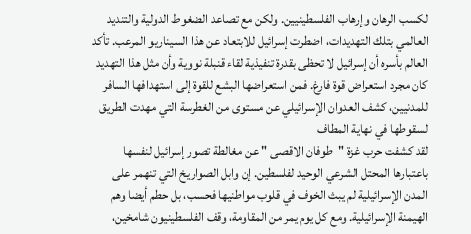لكسب الرهان وإرهاب الفلسطينيين. ولكن مع تصاعد الضغوط الدولية والتنديد العالمي بتلك التهديدات، اضطرت إسرائيل للابتعاد عن هذا السيناريو المرعب. تأكد العالم بأسره أن إسرائيل لا تحظى بقدرة تنفيذية لقاء قنبلة نووية وأن مثل هذا التهديد كان مجرد استعراض قوة فارغ. فمن استعراضها البشع للقوة إلى استهدافها السافر للمدنيين، كشف العدوان الإسرائيلي عن مستوى من الغطرسة التي مهدت الطريق لسقوطها في نهاية المطاف
لقد كشفت حرب غزة "طوفان الاقصى " عن مغالطة تصور إسرائيل لنفسها باعتبارها المحتل الشرعي الوحيد لفلسطين. إن وابل الصواريخ التي تنهمر على المدن الإسرائيلية لم يبث الخوف في قلوب مواطنيها فحسب، بل حطم أيضا وهم الهيمنة الإسرائيلية. ومع كل يوم يمر من المقاومة، وقف الفلسطينيون شامخين،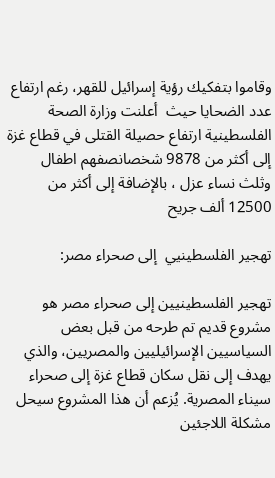وقاموا بتفكيك رؤية إسرائيل للقهر، رغم ارتفاع عدد الضحايا حيث  أعلنت وزارة الصحة الفلسطينية ارتفاع حصيلة القتلى في قطاع غزة إلى أكثر من 9878 شخصانصفهم اطفال وثلث نساء عزل ، بالإضافة إلى أكثر من 12500 ألف جريح

تهجير الفلسطينيي  إلى صحراء مصر:

تهجير الفلسطينيين إلى صحراء مصر هو مشروع قديم تم طرحه من قبل بعض السياسيين الإسرائيليين والمصريين، والذي يهدف إلى نقل سكان قطاع غزة إلى صحراء سيناء المصرية. يُزعم أن هذا المشروع سيحل مشكلة اللاجئين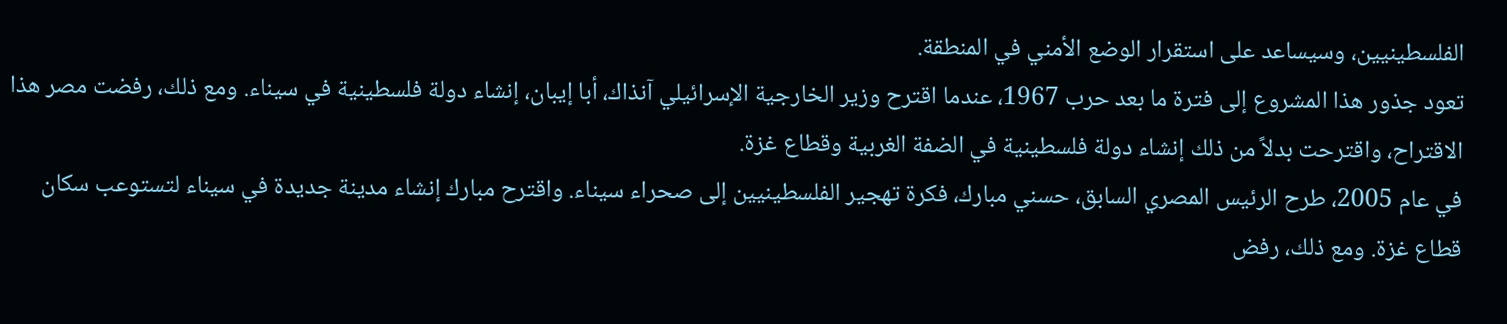الفلسطينيين، وسيساعد على استقرار الوضع الأمني في المنطقة.
تعود جذور هذا المشروع إلى فترة ما بعد حرب 1967، عندما اقترح وزير الخارجية الإسرائيلي آنذاك، أبا إيبان، إنشاء دولة فلسطينية في سيناء. ومع ذلك، رفضت مصر هذا الاقتراح، واقترحت بدلاً من ذلك إنشاء دولة فلسطينية في الضفة الغربية وقطاع غزة.
في عام 2005، طرح الرئيس المصري السابق، حسني مبارك، فكرة تهجير الفلسطينيين إلى صحراء سيناء. واقترح مبارك إنشاء مدينة جديدة في سيناء لتستوعب سكان قطاع غزة. ومع ذلك، رفض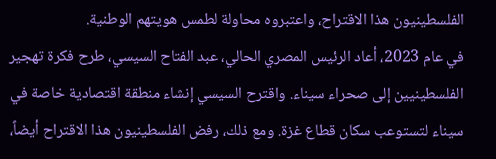الفلسطينيون هذا الاقتراح، واعتبروه محاولة لطمس هويتهم الوطنية.
في عام 2023، أعاد الرئيس المصري الحالي، عبد الفتاح السيسي، طرح فكرة تهجير الفلسطينيين إلى صحراء سيناء. واقترح السيسي إنشاء منطقة اقتصادية خاصة في سيناء لتستوعب سكان قطاع غزة. ومع ذلك، رفض الفلسطينيون هذا الاقتراح أيضاً،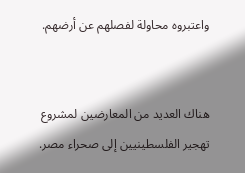واعتبروه محاولة لفصلهم عن أرضهم.


هناك العديد من المعارضين لمشروع تهجير الفلسطينيين إلى صحراء مصر.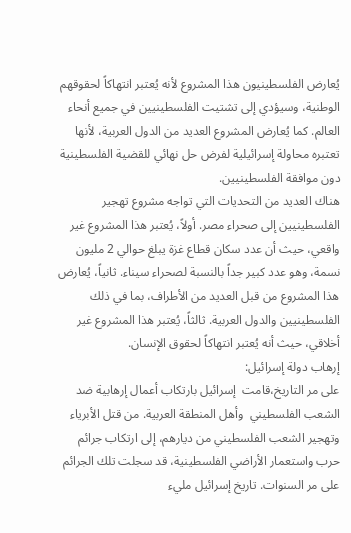يُعارض الفلسطينيون هذا المشروع لأنه يُعتبر انتهاكاً لحقوقهم الوطنية، وسيؤدي إلى تشتيت الفلسطينيين في جميع أنحاء العالم. كما يُعارض المشروع العديد من الدول العربية، لأنها تعتبره محاولة إسرائيلية لفرض حل نهائي للقضية الفلسطينية دون موافقة الفلسطينيين.
هناك العديد من التحديات التي تواجه مشروع تهجير الفلسطينيين إلى صحراء مصر. أولاً، يُعتبر هذا المشروع غير واقعي، حيث أن عدد سكان قطاع غزة يبلغ حوالي 2 مليون نسمة، وهو عدد كبير جداً بالنسبة لصحراء سيناء. ثانياً، يُعارض هذا المشروع من قبل العديد من الأطراف، بما في ذلك الفلسطينيين والدول العربية. ثالثاً، يُعتبر هذا المشروع غير أخلاقي، حيث أنه يُعتبر انتهاكاً لحقوق الإنسان.
إرهاب دولة إسرائيل:
على مر التاريخ،قامت  إسرائيل بارتكاب أعمال إرهابية ضد  الشعب الفلسطيني  وأهل المنطقة العربية. من قتل الأبرياء وتهجير الشعب الفلسطيني من ديارهم، إلى ارتكاب جرائم حرب واستعمار الأراضي الفلسطينية، قد سجلت تلك الجرائم على مر السنوات. تاريخ إسرائيل مليء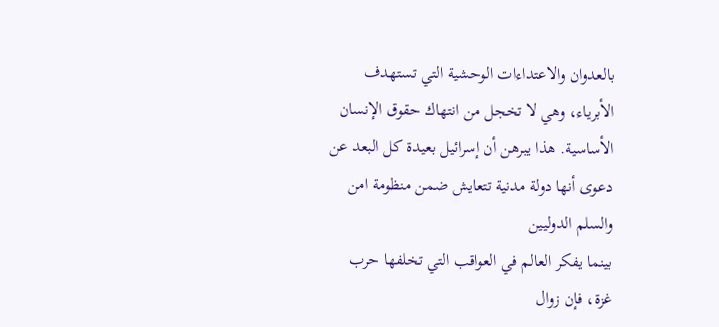بالعدوان والاعتداءات الوحشية التي تستهدف الأبرياء، وهي لا تخجل من انتهاك حقوق الإنسان الأساسية. هذا يبرهن أن إسرائيل بعيدة كل البعد عن دعوى أنها دولة مدنية تتعايش ضمن منظومة امن والسلم الدوليين
بينما يفكر العالم في العواقب التي تخلفها حرب غزة، فإن زوال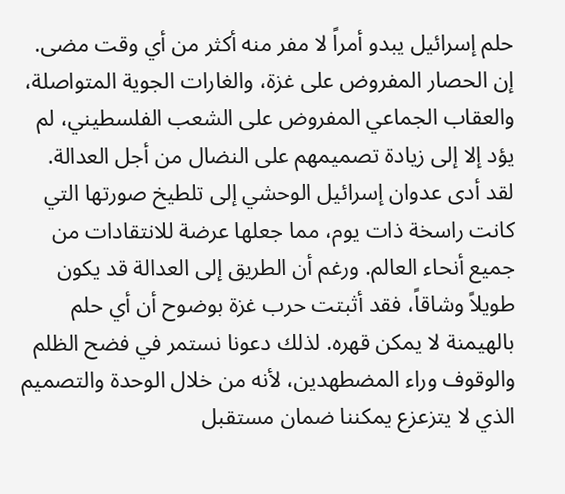حلم إسرائيل يبدو أمراً لا مفر منه أكثر من أي وقت مضى. إن الحصار المفروض على غزة، والغارات الجوية المتواصلة، والعقاب الجماعي المفروض على الشعب الفلسطيني، لم يؤد إلا إلى زيادة تصميمهم على النضال من أجل العدالة. لقد أدى عدوان إسرائيل الوحشي إلى تلطيخ صورتها التي كانت راسخة ذات يوم، مما جعلها عرضة للانتقادات من جميع أنحاء العالم. ورغم أن الطريق إلى العدالة قد يكون طويلاً وشاقاً، فقد أثبتت حرب غزة بوضوح أن أي حلم بالهيمنة لا يمكن قهره. لذلك دعونا نستمر في فضح الظلم والوقوف وراء المضطهدين، لأنه من خلال الوحدة والتصميم الذي لا يتزعزع يمكننا ضمان مستقبل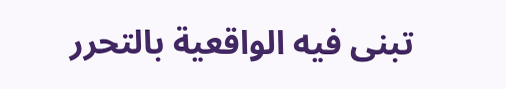تبنى فيه الواقعية بالتحرر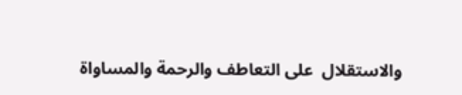والاستقلال  على التعاطف والرحمة والمساواة